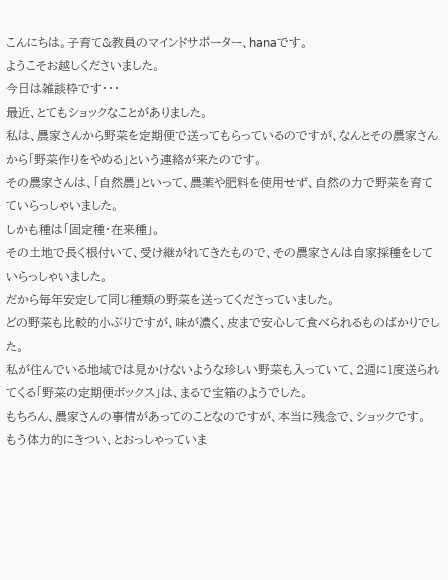こんにちは。子育て&教員のマインドサポーター、hanaです。
ようこそお越しくださいました。
今日は雑談枠です・・・
最近、とてもショックなことがありました。
私は、農家さんから野菜を定期便で送ってもらっているのですが、なんとその農家さんから「野菜作りをやめる」という連絡が来たのです。
その農家さんは、「自然農」といって、農薬や肥料を使用せず、自然の力で野菜を育てていらっしゃいました。
しかも種は「固定種・在来種」。
その土地で長く根付いて、受け継がれてきたもので、その農家さんは自家採種をしていらっしゃいました。
だから毎年安定して同じ種類の野菜を送ってくださっていました。
どの野菜も比較的小ぶりですが、味が濃く、皮まで安心して食べられるものばかりでした。
私が住んでいる地域では見かけないような珍しい野菜も入っていて、2週に1度送られてくる「野菜の定期便ボックス」は、まるで宝箱のようでした。
もちろん、農家さんの事情があってのことなのですが、本当に残念で、ショックです。
もう体力的にきつい、とおっしゃっていま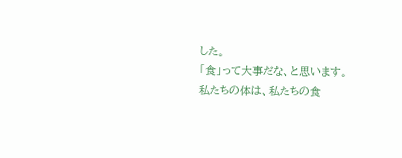した。
「食」って大事だな、と思います。
私たちの体は、私たちの食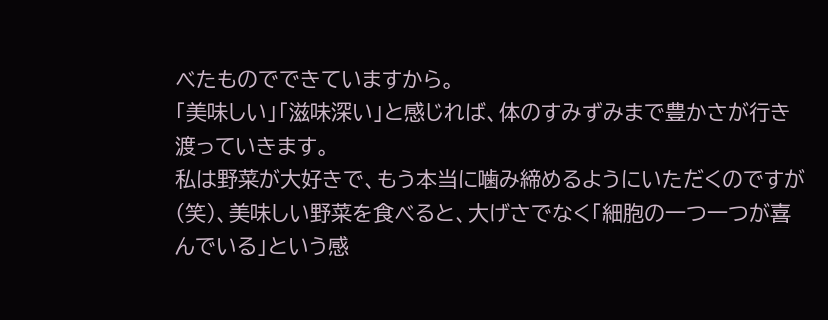べたものでできていますから。
「美味しい」「滋味深い」と感じれば、体のすみずみまで豊かさが行き渡っていきます。
私は野菜が大好きで、もう本当に噛み締めるようにいただくのですが(笑)、美味しい野菜を食べると、大げさでなく「細胞の一つ一つが喜んでいる」という感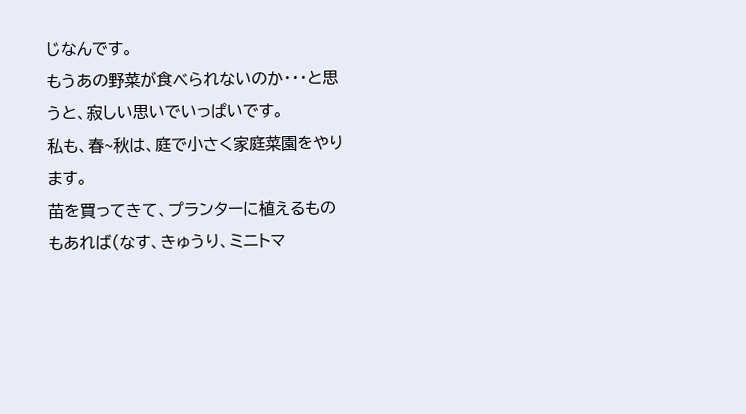じなんです。
もうあの野菜が食べられないのか・・・と思うと、寂しい思いでいっぱいです。
私も、春~秋は、庭で小さく家庭菜園をやります。
苗を買ってきて、プランターに植えるものもあれば(なす、きゅうり、ミニトマ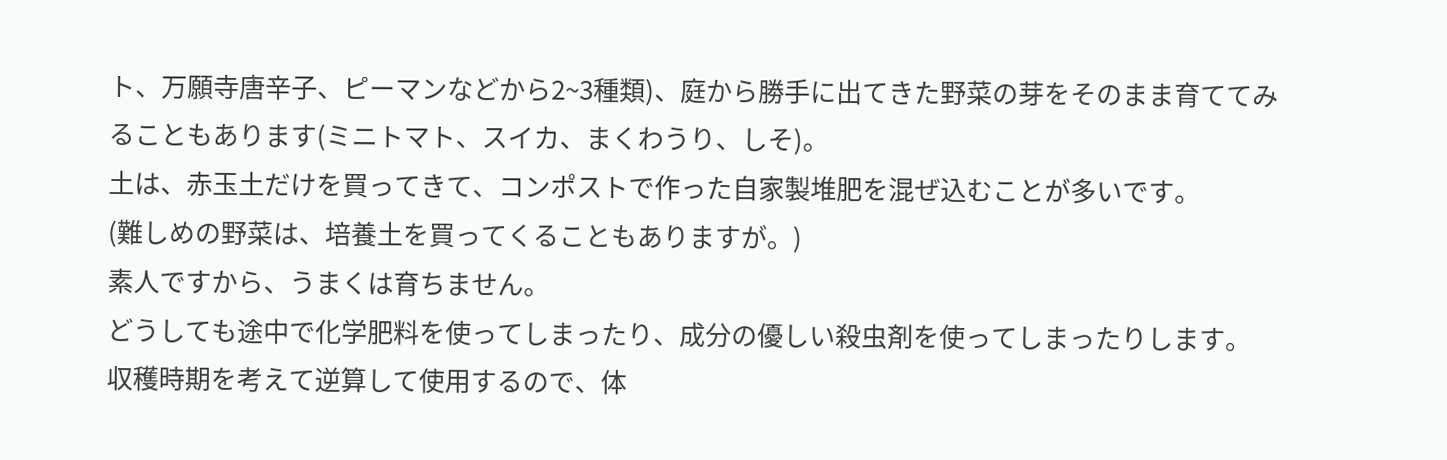ト、万願寺唐辛子、ピーマンなどから2~3種類)、庭から勝手に出てきた野菜の芽をそのまま育ててみることもあります(ミニトマト、スイカ、まくわうり、しそ)。
土は、赤玉土だけを買ってきて、コンポストで作った自家製堆肥を混ぜ込むことが多いです。
(難しめの野菜は、培養土を買ってくることもありますが。)
素人ですから、うまくは育ちません。
どうしても途中で化学肥料を使ってしまったり、成分の優しい殺虫剤を使ってしまったりします。
収穫時期を考えて逆算して使用するので、体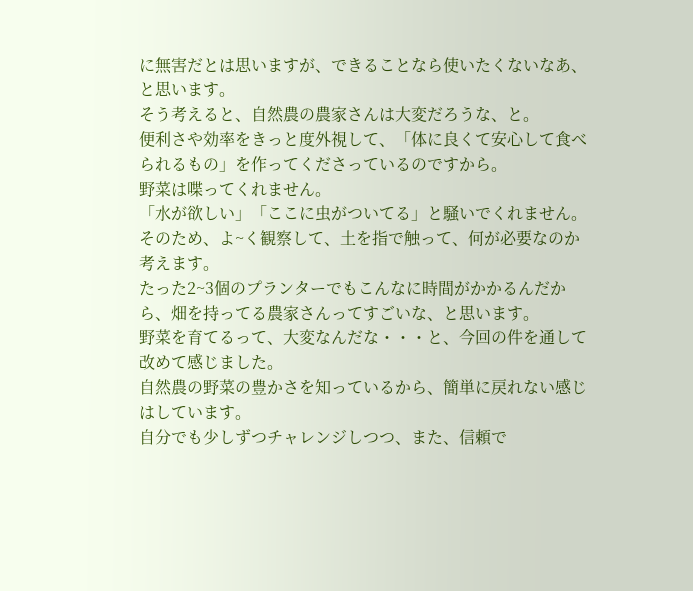に無害だとは思いますが、できることなら使いたくないなあ、と思います。
そう考えると、自然農の農家さんは大変だろうな、と。
便利さや効率をきっと度外視して、「体に良くて安心して食べられるもの」を作ってくださっているのですから。
野菜は喋ってくれません。
「水が欲しい」「ここに虫がついてる」と騒いでくれません。
そのため、よ~く観察して、土を指で触って、何が必要なのか考えます。
たった2~3個のプランターでもこんなに時間がかかるんだから、畑を持ってる農家さんってすごいな、と思います。
野菜を育てるって、大変なんだな・・・と、今回の件を通して改めて感じました。
自然農の野菜の豊かさを知っているから、簡単に戻れない感じはしています。
自分でも少しずつチャレンジしつつ、また、信頼で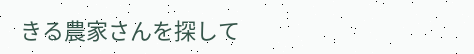きる農家さんを探して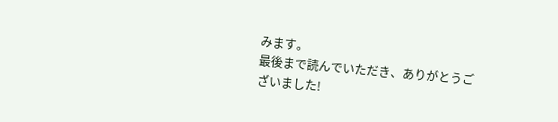みます。
最後まで読んでいただき、ありがとうございました!